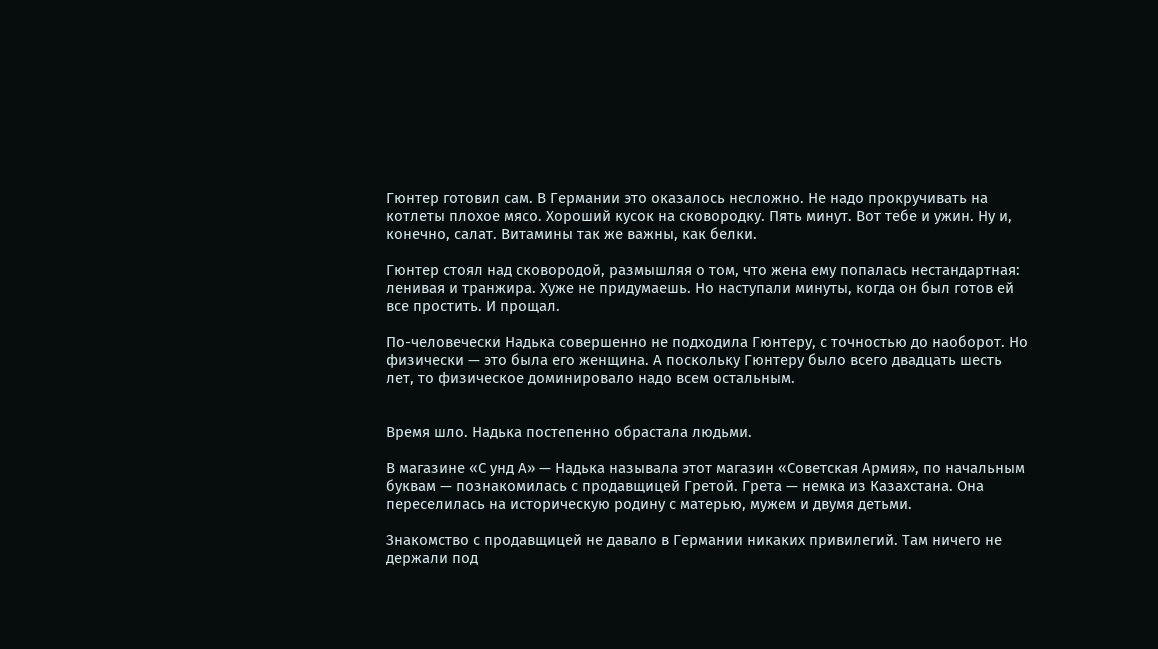Гюнтер готовил сам. В Германии это оказалось несложно. Не надо прокручивать на котлеты плохое мясо. Хороший кусок на сковородку. Пять минут. Вот тебе и ужин. Ну и, конечно, салат. Витамины так же важны, как белки.

Гюнтер стоял над сковородой, размышляя о том, что жена ему попалась нестандартная: ленивая и транжира. Хуже не придумаешь. Но наступали минуты, когда он был готов ей все простить. И прощал.

По-человечески Надька совершенно не подходила Гюнтеру, с точностью до наоборот. Но физически — это была его женщина. А поскольку Гюнтеру было всего двадцать шесть лет, то физическое доминировало надо всем остальным.


Время шло. Надька постепенно обрастала людьми.

В магазине «С унд А» — Надька называла этот магазин «Советская Армия», по начальным буквам — познакомилась с продавщицей Гретой. Грета — немка из Казахстана. Она переселилась на историческую родину с матерью, мужем и двумя детьми.

Знакомство с продавщицей не давало в Германии никаких привилегий. Там ничего не держали под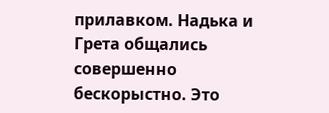прилавком. Надька и Грета общались совершенно бескорыстно. Это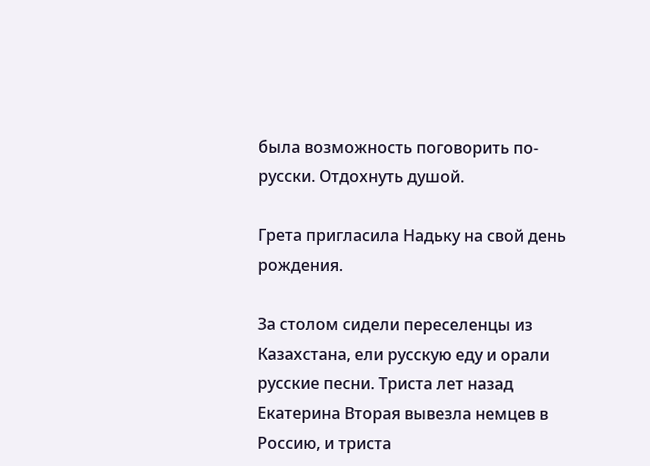была возможность поговорить по-русски. Отдохнуть душой.

Грета пригласила Надьку на свой день рождения.

За столом сидели переселенцы из Казахстана, ели русскую еду и орали русские песни. Триста лет назад Екатерина Вторая вывезла немцев в Россию, и триста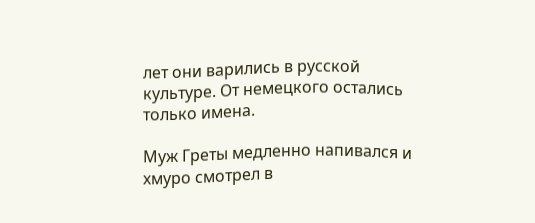лет они варились в русской культуре. От немецкого остались только имена.

Муж Греты медленно напивался и хмуро смотрел в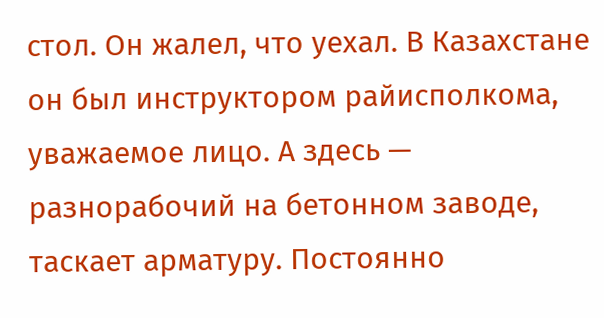стол. Он жалел, что уехал. В Казахстане он был инструктором райисполкома, уважаемое лицо. А здесь — разнорабочий на бетонном заводе, таскает арматуру. Постоянно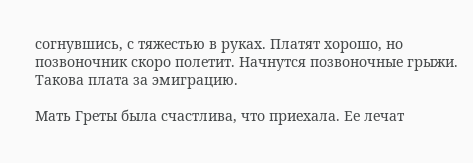согнувшись, с тяжестью в руках. Платят хорошо, но позвоночник скоро полетит. Начнутся позвоночные грыжи. Такова плата за эмиграцию.

Мать Греты была счастлива, что приехала. Ее лечат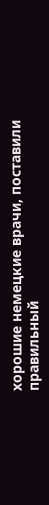хорошие немецкие врачи, поставили правильный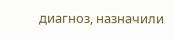диагноз, назначили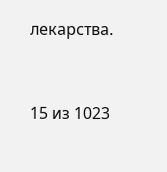лекарства.



15 из 1023